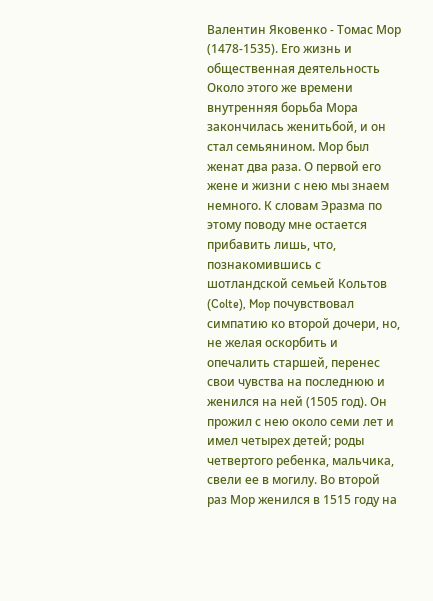Валентин Яковенко - Томас Мор (1478-1535). Его жизнь и общественная деятельность
Около этого же времени внутренняя борьба Мора закончилась женитьбой, и он стал семьянином. Мор был женат два раза. О первой его жене и жизни с нею мы знаем немного. К словам Эразма по этому поводу мне остается прибавить лишь, что, познакомившись с шотландской семьей Кольтов (Colte), Mop почувствовал симпатию ко второй дочери, но, не желая оскорбить и опечалить старшей, перенес свои чувства на последнюю и женился на ней (1505 год). Он прожил с нею около семи лет и имел четырех детей; роды четвертого ребенка, мальчика, свели ее в могилу. Во второй раз Мор женился в 1515 году на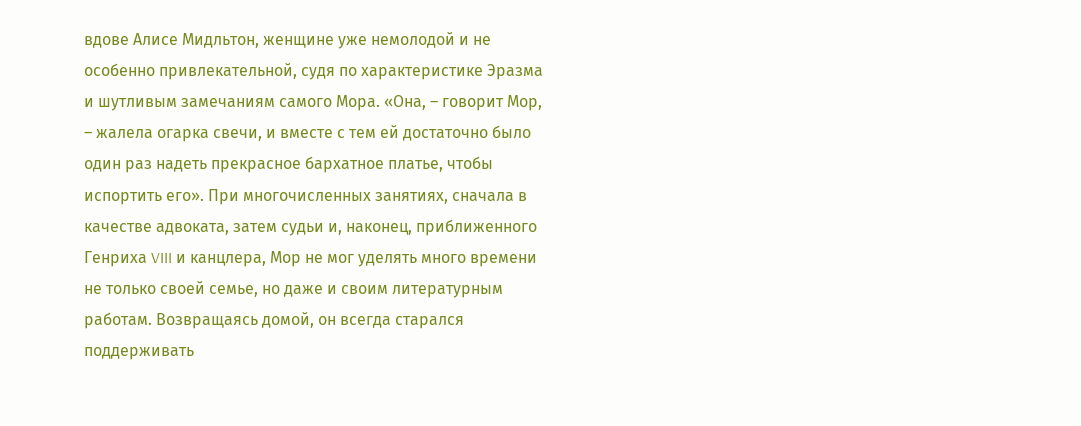вдове Алисе Мидльтон, женщине уже немолодой и не особенно привлекательной, судя по характеристике Эразма и шутливым замечаниям самого Мора. «Она, – говорит Мор, – жалела огарка свечи, и вместе с тем ей достаточно было один раз надеть прекрасное бархатное платье, чтобы испортить его». При многочисленных занятиях, сначала в качестве адвоката, затем судьи и, наконец, приближенного Генриха VIII и канцлера, Мор не мог уделять много времени не только своей семье, но даже и своим литературным работам. Возвращаясь домой, он всегда старался поддерживать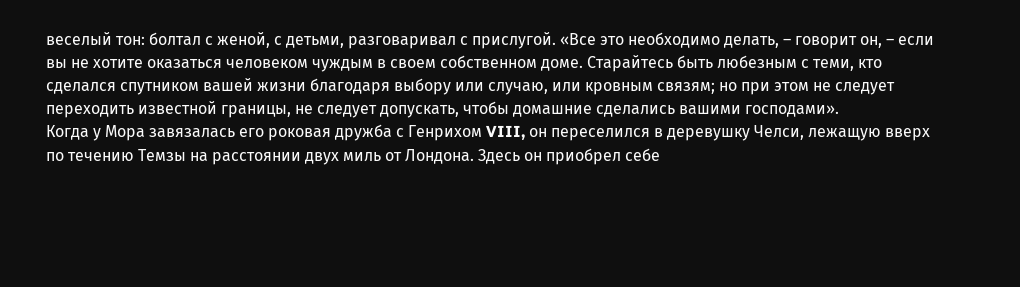веселый тон: болтал с женой, с детьми, разговаривал с прислугой. «Все это необходимо делать, – говорит он, – если вы не хотите оказаться человеком чуждым в своем собственном доме. Старайтесь быть любезным с теми, кто сделался спутником вашей жизни благодаря выбору или случаю, или кровным связям; но при этом не следует переходить известной границы, не следует допускать, чтобы домашние сделались вашими господами».
Когда у Мора завязалась его роковая дружба с Генрихом VIII, он переселился в деревушку Челси, лежащую вверх по течению Темзы на расстоянии двух миль от Лондона. Здесь он приобрел себе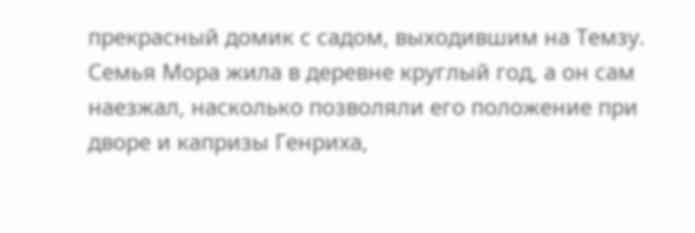прекрасный домик с садом, выходившим на Темзу. Семья Мора жила в деревне круглый год, а он сам наезжал, насколько позволяли его положение при дворе и капризы Генриха,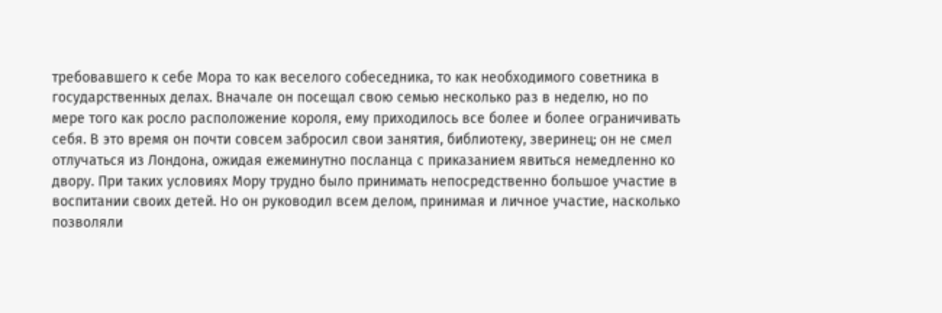требовавшего к себе Мора то как веселого собеседника, то как необходимого советника в государственных делах. Вначале он посещал свою семью несколько раз в неделю, но по мере того как росло расположение короля, ему приходилось все более и более ограничивать себя. В это время он почти совсем забросил свои занятия, библиотеку, зверинец; он не смел отлучаться из Лондона, ожидая ежеминутно посланца с приказанием явиться немедленно ко двору. При таких условиях Мору трудно было принимать непосредственно большое участие в воспитании своих детей. Но он руководил всем делом, принимая и личное участие, насколько позволяли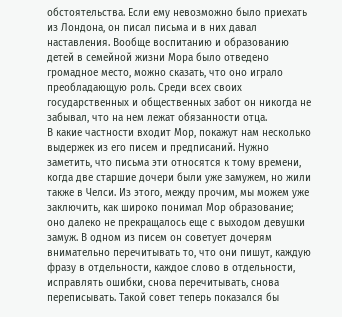обстоятельства. Если ему невозможно было приехать из Лондона, он писал письма и в них давал наставления. Вообще воспитанию и образованию детей в семейной жизни Мора было отведено громадное место, можно сказать, что оно играло преобладающую роль. Среди всех своих государственных и общественных забот он никогда не забывал, что на нем лежат обязанности отца.
В какие частности входит Мор, покажут нам несколько выдержек из его писем и предписаний. Нужно заметить, что письма эти относятся к тому времени, когда две старшие дочери были уже замужем, но жили также в Челси. Из этого, между прочим, мы можем уже заключить, как широко понимал Мор образование; оно далеко не прекращалось еще с выходом девушки замуж. В одном из писем он советует дочерям внимательно перечитывать то, что они пишут, каждую фразу в отдельности, каждое слово в отдельности, исправлять ошибки, снова перечитывать, снова переписывать. Такой совет теперь показался бы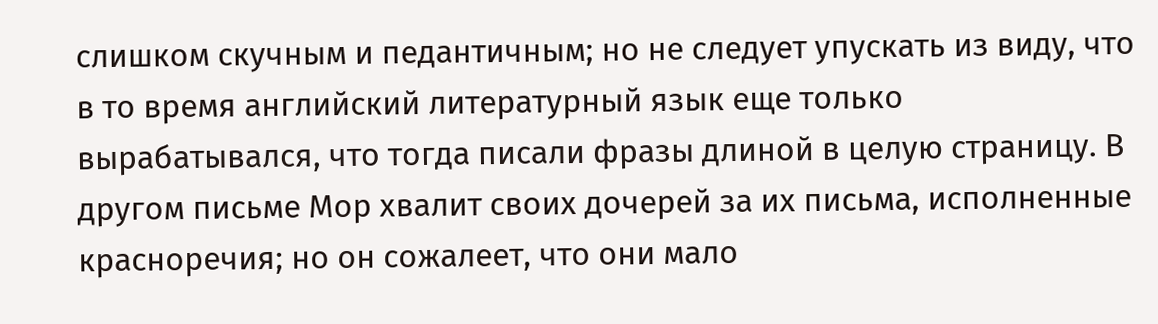слишком скучным и педантичным; но не следует упускать из виду, что в то время английский литературный язык еще только вырабатывался, что тогда писали фразы длиной в целую страницу. В другом письме Мор хвалит своих дочерей за их письма, исполненные красноречия; но он сожалеет, что они мало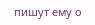пишут ему о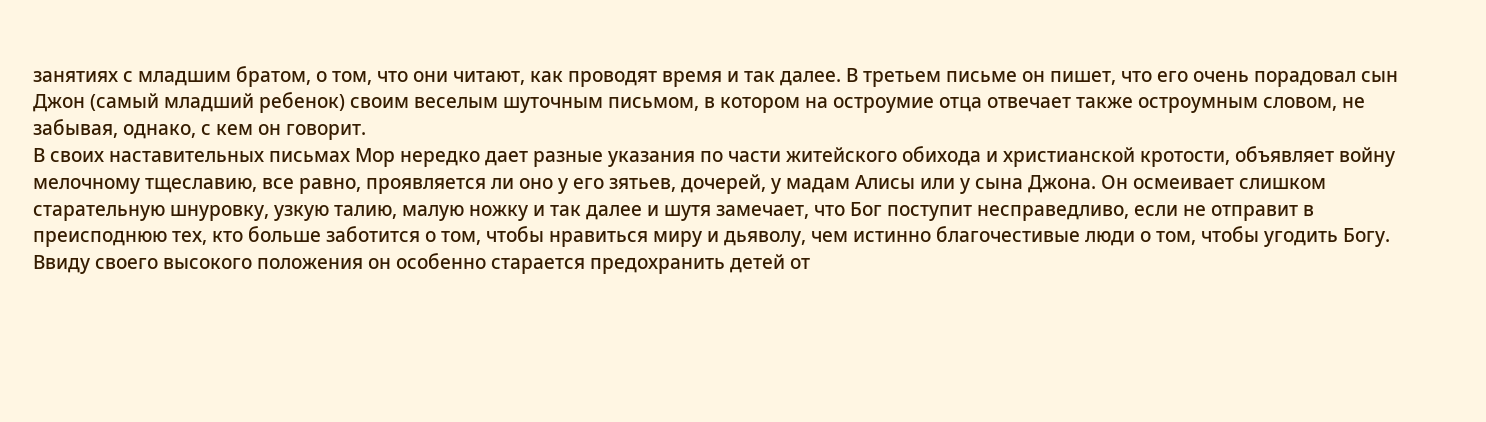занятиях с младшим братом, о том, что они читают, как проводят время и так далее. В третьем письме он пишет, что его очень порадовал сын Джон (самый младший ребенок) своим веселым шуточным письмом, в котором на остроумие отца отвечает также остроумным словом, не забывая, однако, с кем он говорит.
В своих наставительных письмах Мор нередко дает разные указания по части житейского обихода и христианской кротости, объявляет войну мелочному тщеславию, все равно, проявляется ли оно у его зятьев, дочерей, у мадам Алисы или у сына Джона. Он осмеивает слишком старательную шнуровку, узкую талию, малую ножку и так далее и шутя замечает, что Бог поступит несправедливо, если не отправит в преисподнюю тех, кто больше заботится о том, чтобы нравиться миру и дьяволу, чем истинно благочестивые люди о том, чтобы угодить Богу. Ввиду своего высокого положения он особенно старается предохранить детей от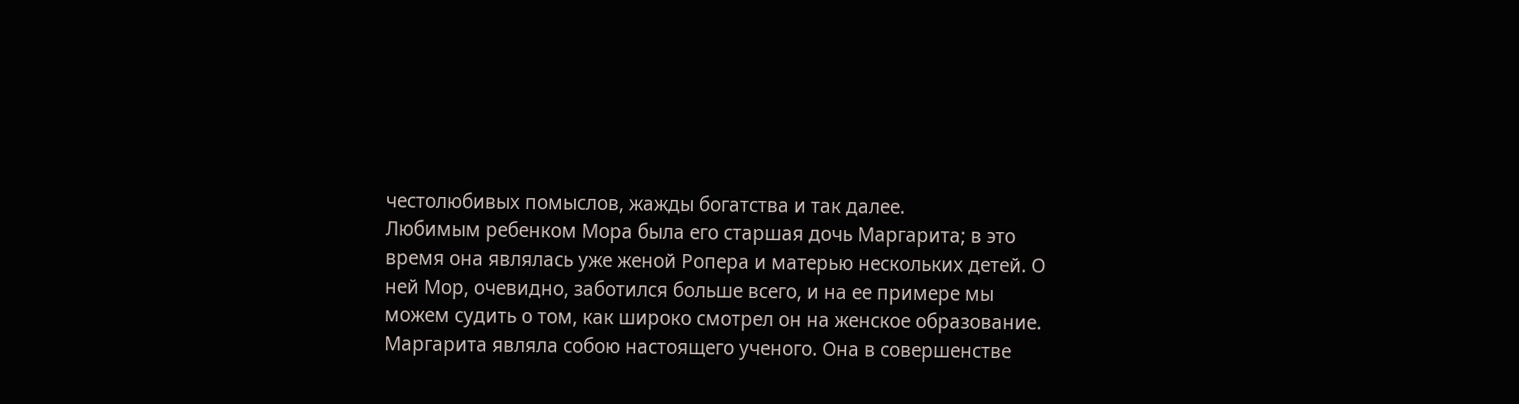честолюбивых помыслов, жажды богатства и так далее.
Любимым ребенком Мора была его старшая дочь Маргарита; в это время она являлась уже женой Ропера и матерью нескольких детей. О ней Мор, очевидно, заботился больше всего, и на ее примере мы можем судить о том, как широко смотрел он на женское образование. Маргарита являла собою настоящего ученого. Она в совершенстве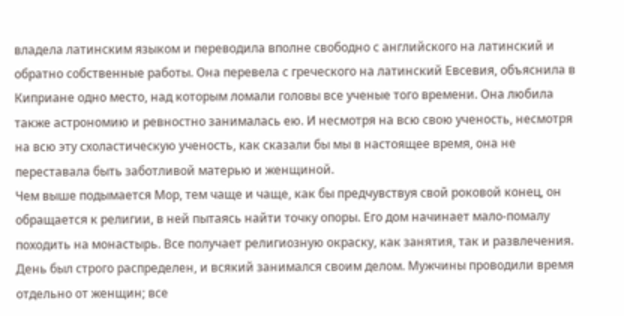владела латинским языком и переводила вполне свободно с английского на латинский и обратно собственные работы. Она перевела с греческого на латинский Евсевия, объяснила в Киприане одно место, над которым ломали головы все ученые того времени. Она любила также астрономию и ревностно занималась ею. И несмотря на всю свою ученость, несмотря на всю эту схоластическую ученость, как сказали бы мы в настоящее время, она не переставала быть заботливой матерью и женщиной.
Чем выше подымается Мор, тем чаще и чаще, как бы предчувствуя свой роковой конец, он обращается к религии, в ней пытаясь найти точку опоры. Его дом начинает мало-помалу походить на монастырь. Все получает религиозную окраску, как занятия, так и развлечения. День был строго распределен, и всякий занимался своим делом. Мужчины проводили время отдельно от женщин; все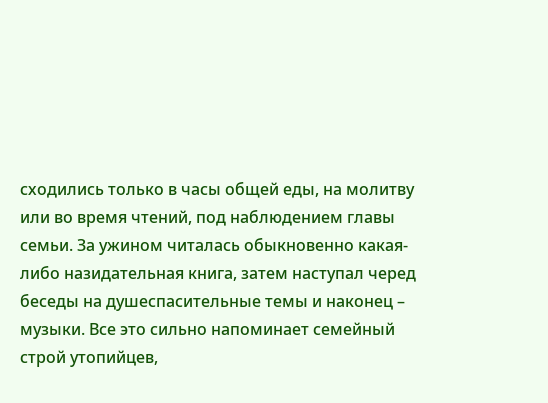сходились только в часы общей еды, на молитву или во время чтений, под наблюдением главы семьи. За ужином читалась обыкновенно какая-либо назидательная книга, затем наступал черед беседы на душеспасительные темы и наконец – музыки. Все это сильно напоминает семейный строй утопийцев,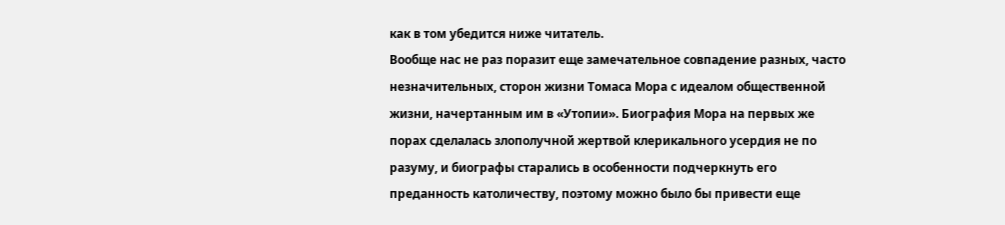как в том убедится ниже читатель.
Вообще нас не раз поразит еще замечательное совпадение разных, часто незначительных, сторон жизни Томаса Мора с идеалом общественной жизни, начертанным им в «Утопии». Биография Мора на первых же порах сделалась злополучной жертвой клерикального усердия не по разуму, и биографы старались в особенности подчеркнуть его преданность католичеству, поэтому можно было бы привести еще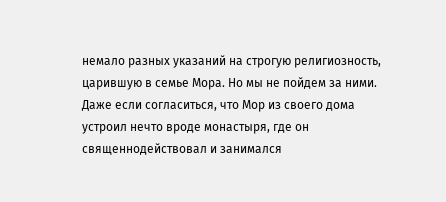немало разных указаний на строгую религиозность, царившую в семье Мора. Но мы не пойдем за ними. Даже если согласиться, что Мор из своего дома устроил нечто вроде монастыря, где он священнодействовал и занимался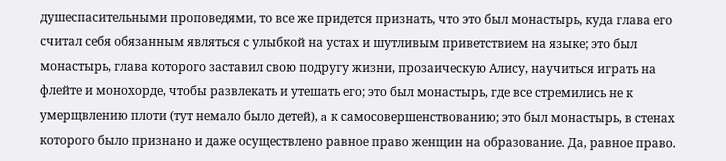душеспасительными проповедями, то все же придется признать, что это был монастырь, куда глава его считал себя обязанным являться с улыбкой на устах и шутливым приветствием на языке; это был монастырь, глава которого заставил свою подругу жизни, прозаическую Алису, научиться играть на флейте и монохорде, чтобы развлекать и утешать его; это был монастырь, где все стремились не к умерщвлению плоти (тут немало было детей), a к самосовершенствованию; это был монастырь, в стенах которого было признано и даже осуществлено равное право женщин на образование. Да, равное право.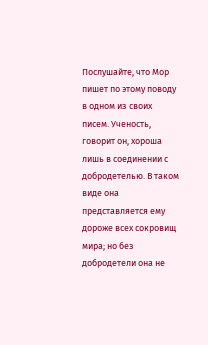Послушайте, что Мор пишет по этому поводу в одном из своих писем. Ученость, говорит он, хороша лишь в соединении с добродетелью. В таком виде она представляется ему дороже всех сокровищ мира; но без добродетели она не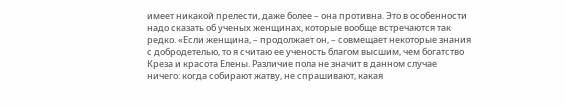имеет никакой прелести, даже более – она противна. Это в особенности надо сказать об ученых женщинах, которые вообще встречаются так редко. «Если женщина, – продолжает он, – совмещает некоторые знания с добродетелью, то я считаю ее ученость благом высшим, чем богатство Креза и красота Елены. Различие пола не значит в данном случае ничего: когда собирают жатву, не спрашивают, какая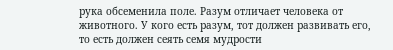рука обсеменила поле. Разум отличает человека от животного. У кого есть разум, тот должен развивать его, то есть должен сеять семя мудрости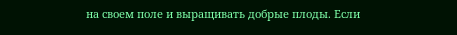на своем поле и выращивать добрые плоды. Если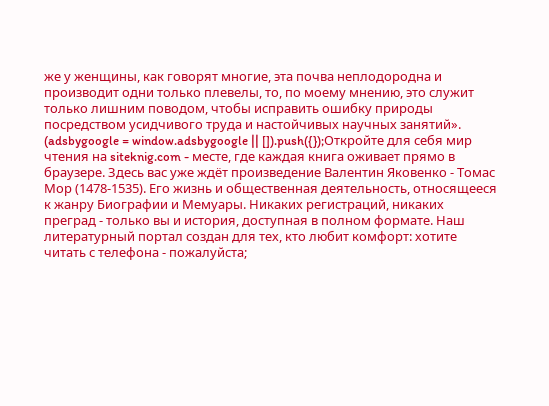же у женщины, как говорят многие, эта почва неплодородна и производит одни только плевелы, то, по моему мнению, это служит только лишним поводом, чтобы исправить ошибку природы посредством усидчивого труда и настойчивых научных занятий».
(adsbygoogle = window.adsbygoogle || []).push({});Откройте для себя мир чтения на siteknig.com - месте, где каждая книга оживает прямо в браузере. Здесь вас уже ждёт произведение Валентин Яковенко - Томас Мор (1478-1535). Его жизнь и общественная деятельность, относящееся к жанру Биографии и Мемуары. Никаких регистраций, никаких преград - только вы и история, доступная в полном формате. Наш литературный портал создан для тех, кто любит комфорт: хотите читать с телефона - пожалуйста;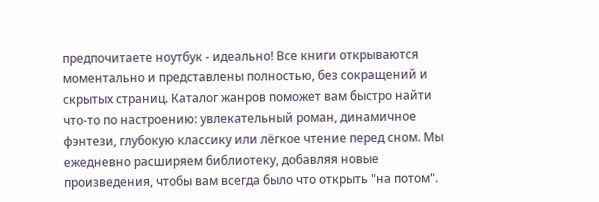предпочитаете ноутбук - идеально! Все книги открываются моментально и представлены полностью, без сокращений и скрытых страниц. Каталог жанров поможет вам быстро найти что-то по настроению: увлекательный роман, динамичное фэнтези, глубокую классику или лёгкое чтение перед сном. Мы ежедневно расширяем библиотеку, добавляя новые произведения, чтобы вам всегда было что открыть "на потом".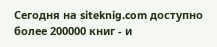Сегодня на siteknig.com доступно более 200000 книг - и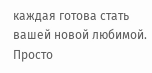каждая готова стать вашей новой любимой. Просто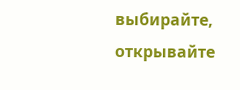выбирайте, открывайте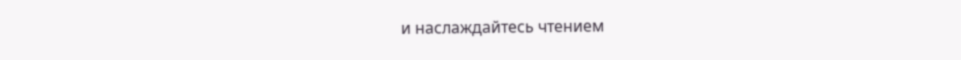и наслаждайтесь чтением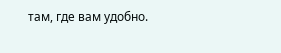там, где вам удобно.